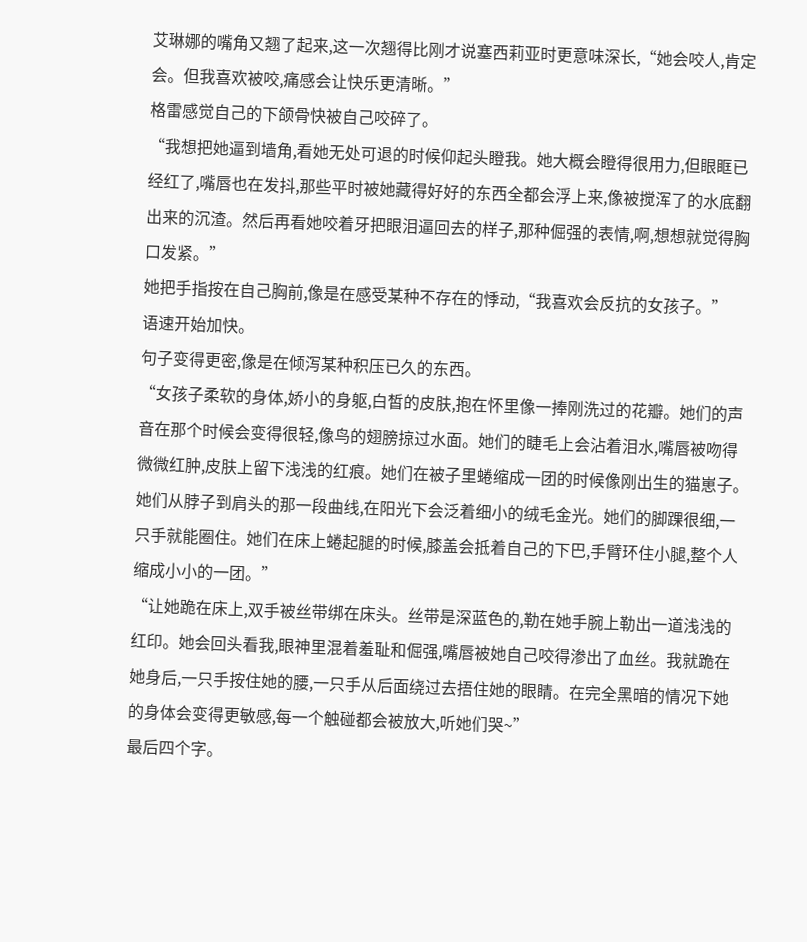艾琳娜的嘴角又翘了起来,这一次翘得比刚才说塞西莉亚时更意味深长,“她会咬人,肯定会。但我喜欢被咬,痛感会让快乐更清晰。”
格雷感觉自己的下颌骨快被自己咬碎了。
“我想把她逼到墙角,看她无处可退的时候仰起头瞪我。她大概会瞪得很用力,但眼眶已经红了,嘴唇也在发抖,那些平时被她藏得好好的东西全都会浮上来,像被搅浑了的水底翻出来的沉渣。然后再看她咬着牙把眼泪逼回去的样子,那种倔强的表情,啊,想想就觉得胸口发紧。”
她把手指按在自己胸前,像是在感受某种不存在的悸动,“我喜欢会反抗的女孩子。”
语速开始加快。
句子变得更密,像是在倾泻某种积压已久的东西。
“女孩子柔软的身体,娇小的身躯,白皙的皮肤,抱在怀里像一捧刚洗过的花瓣。她们的声音在那个时候会变得很轻,像鸟的翅膀掠过水面。她们的睫毛上会沾着泪水,嘴唇被吻得微微红肿,皮肤上留下浅浅的红痕。她们在被子里蜷缩成一团的时候像刚出生的猫崽子。她们从脖子到肩头的那一段曲线,在阳光下会泛着细小的绒毛金光。她们的脚踝很细,一只手就能圈住。她们在床上蜷起腿的时候,膝盖会抵着自己的下巴,手臂环住小腿,整个人缩成小小的一团。”
“让她跪在床上,双手被丝带绑在床头。丝带是深蓝色的,勒在她手腕上勒出一道浅浅的红印。她会回头看我,眼神里混着羞耻和倔强,嘴唇被她自己咬得渗出了血丝。我就跪在她身后,一只手按住她的腰,一只手从后面绕过去捂住她的眼睛。在完全黑暗的情况下她的身体会变得更敏感,每一个触碰都会被放大,听她们哭~”
最后四个字。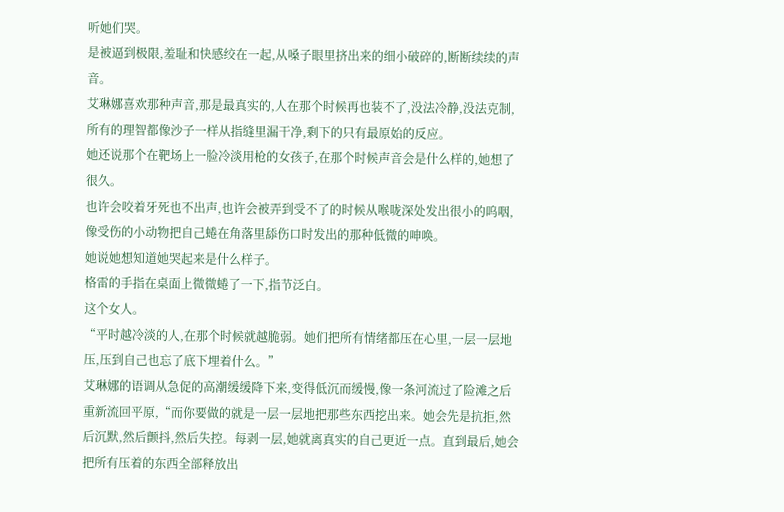听她们哭。
是被逼到极限,羞耻和快感绞在一起,从嗓子眼里挤出来的细小破碎的,断断续续的声音。
艾琳娜喜欢那种声音,那是最真实的,人在那个时候再也装不了,没法冷静,没法克制,所有的理智都像沙子一样从指缝里漏干净,剩下的只有最原始的反应。
她还说那个在靶场上一脸冷淡用枪的女孩子,在那个时候声音会是什么样的,她想了很久。
也许会咬着牙死也不出声,也许会被弄到受不了的时候从喉咙深处发出很小的呜咽,像受伤的小动物把自己蜷在角落里舔伤口时发出的那种低微的呻唤。
她说她想知道她哭起来是什么样子。
格雷的手指在桌面上微微蜷了一下,指节泛白。
这个女人。
“平时越冷淡的人,在那个时候就越脆弱。她们把所有情绪都压在心里,一层一层地压,压到自己也忘了底下埋着什么。”
艾琳娜的语调从急促的高潮缓缓降下来,变得低沉而缓慢,像一条河流过了险滩之后重新流回平原,“而你要做的就是一层一层地把那些东西挖出来。她会先是抗拒,然后沉默,然后颤抖,然后失控。每剥一层,她就离真实的自己更近一点。直到最后,她会把所有压着的东西全部释放出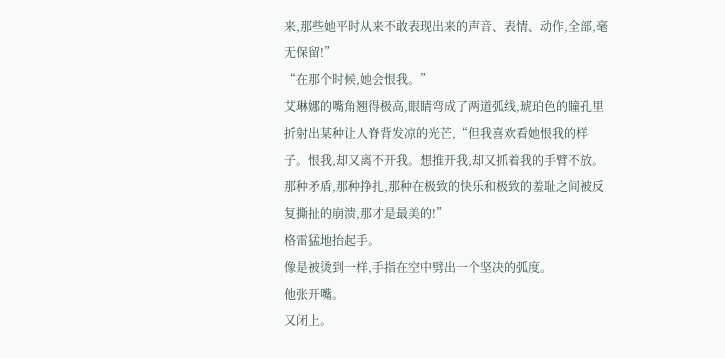来,那些她平时从来不敢表现出来的声音、表情、动作,全部,毫无保留!”
“在那个时候,她会恨我。”
艾琳娜的嘴角翘得极高,眼睛弯成了两道弧线,琥珀色的瞳孔里折射出某种让人脊背发凉的光芒,“但我喜欢看她恨我的样子。恨我,却又离不开我。想推开我,却又抓着我的手臂不放。那种矛盾,那种挣扎,那种在极致的快乐和极致的羞耻之间被反复撕扯的崩溃,那才是最美的!”
格雷猛地抬起手。
像是被烫到一样,手指在空中劈出一个坚决的弧度。
他张开嘴。
又闭上。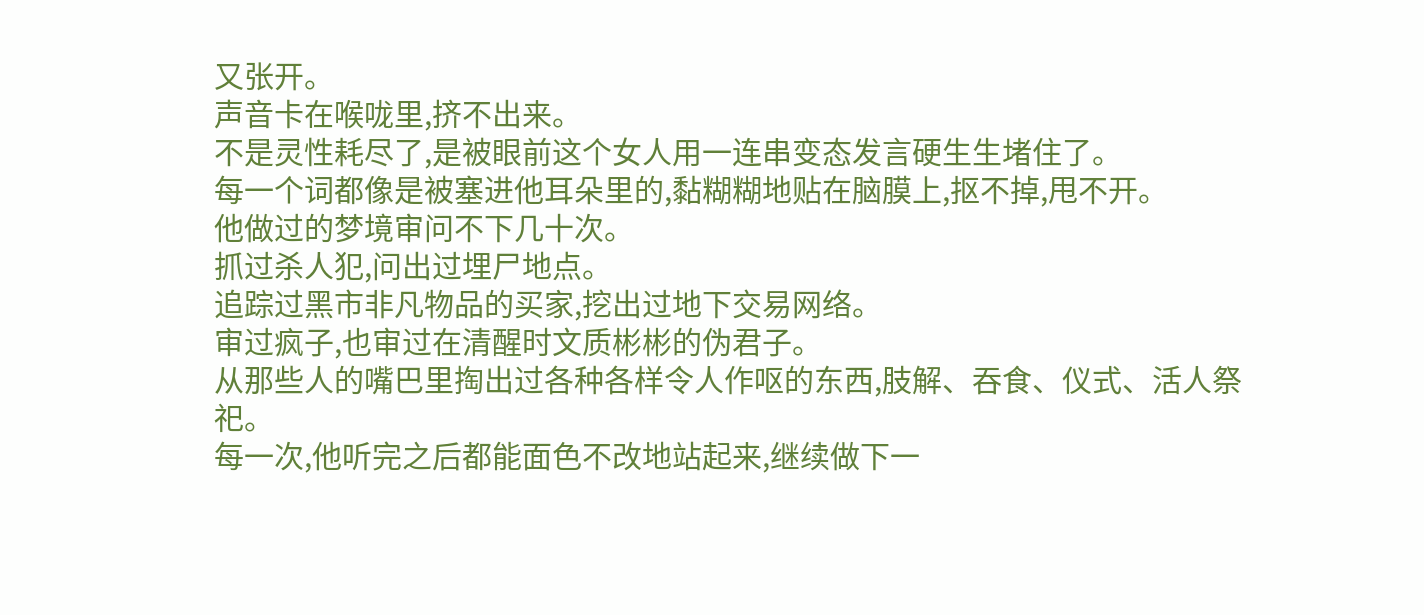又张开。
声音卡在喉咙里,挤不出来。
不是灵性耗尽了,是被眼前这个女人用一连串变态发言硬生生堵住了。
每一个词都像是被塞进他耳朵里的,黏糊糊地贴在脑膜上,抠不掉,甩不开。
他做过的梦境审问不下几十次。
抓过杀人犯,问出过埋尸地点。
追踪过黑市非凡物品的买家,挖出过地下交易网络。
审过疯子,也审过在清醒时文质彬彬的伪君子。
从那些人的嘴巴里掏出过各种各样令人作呕的东西,肢解、吞食、仪式、活人祭祀。
每一次,他听完之后都能面色不改地站起来,继续做下一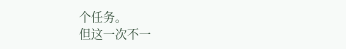个任务。
但这一次不一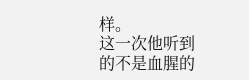样。
这一次他听到的不是血腥的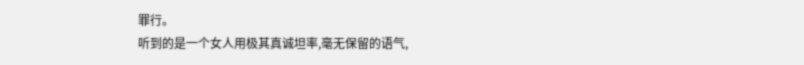罪行。
听到的是一个女人用极其真诚坦率,毫无保留的语气,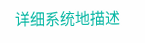详细系统地描述